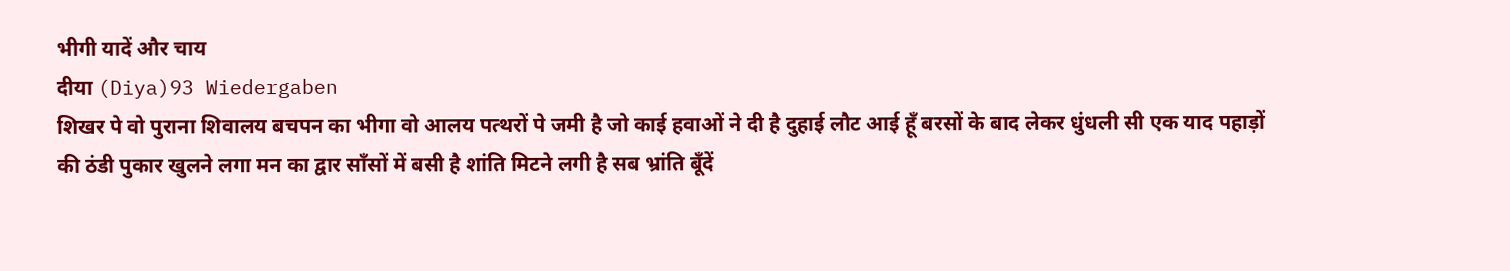भीगी यादें और चाय
दीया (Diya)93 Wiedergaben
शिखर पे वो पुराना शिवालय बचपन का भीगा वो आलय पत्थरों पे जमी है जो काई हवाओं ने दी है दुहाई लौट आई हूँ बरसों के बाद लेकर धुंधली सी एक याद पहाड़ों की ठंडी पुकार खुलने लगा मन का द्वार साँसों में बसी है शांति मिटने लगी है सब भ्रांति बूँदें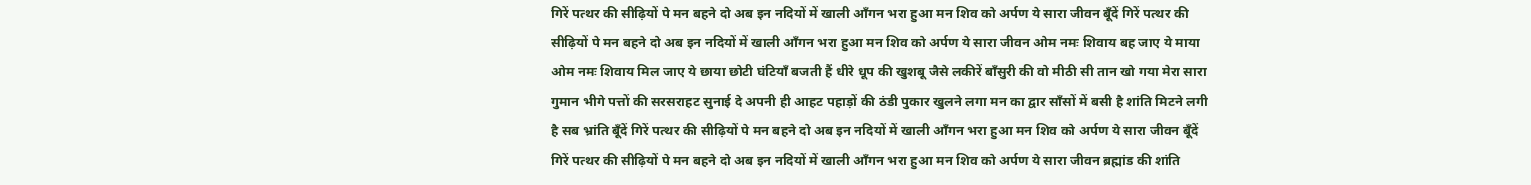गिरें पत्थर की सीढ़ियों पे मन बहने दो अब इन नदियों में खाली आँगन भरा हुआ मन शिव को अर्पण ये सारा जीवन बूँदें गिरें पत्थर की सीढ़ियों पे मन बहने दो अब इन नदियों में खाली आँगन भरा हुआ मन शिव को अर्पण ये सारा जीवन ओम नमः शिवाय बह जाए ये माया ओम नमः शिवाय मिल जाए ये छाया छोटी घंटियाँ बजती हैं धीरे धूप की खुशबू जैसे लकीरें बाँसुरी की वो मीठी सी तान खो गया मेरा सारा गुमान भीगे पत्तों की सरसराहट सुनाई दे अपनी ही आहट पहाड़ों की ठंडी पुकार खुलने लगा मन का द्वार साँसों में बसी है शांति मिटने लगी है सब भ्रांति बूँदें गिरें पत्थर की सीढ़ियों पे मन बहने दो अब इन नदियों में खाली आँगन भरा हुआ मन शिव को अर्पण ये सारा जीवन बूँदें गिरें पत्थर की सीढ़ियों पे मन बहने दो अब इन नदियों में खाली आँगन भरा हुआ मन शिव को अर्पण ये सारा जीवन ब्रह्मांड की शांति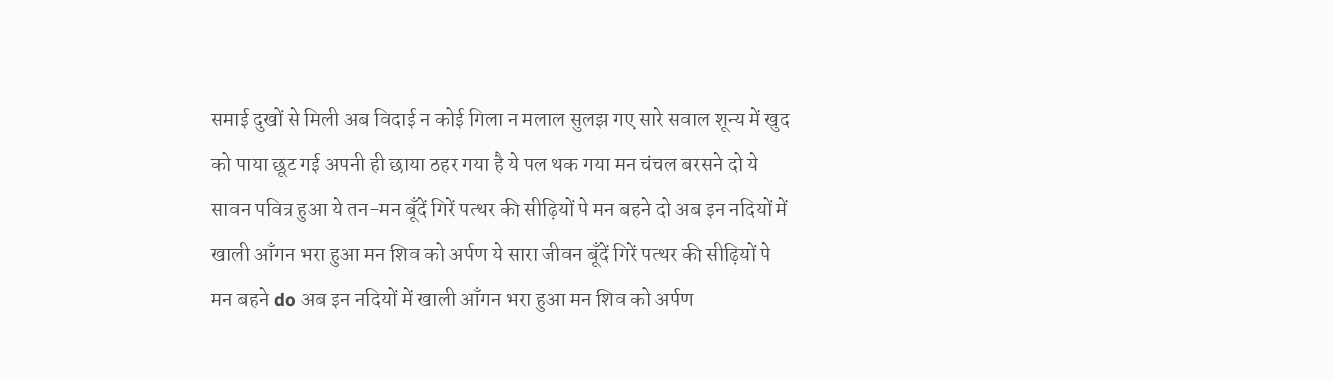समाई दुखों से मिली अब विदाई न कोई गिला न मलाल सुलझ गए सारे सवाल शून्य में खुद को पाया छूट गई अपनी ही छाया ठहर गया है ये पल थक गया मन चंचल बरसने दो ये सावन पवित्र हुआ ये तन-मन बूँदें गिरें पत्थर की सीढ़ियों पे मन बहने दो अब इन नदियों में खाली आँगन भरा हुआ मन शिव को अर्पण ये सारा जीवन बूँदें गिरें पत्थर की सीढ़ियों पे मन बहने do अब इन नदियों में खाली आँगन भरा हुआ मन शिव को अर्पण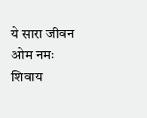ये सारा जीवन ओम नमः शिवाय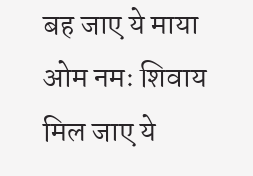बह जाए ये माया ओम नमः शिवाय मिल जाए ये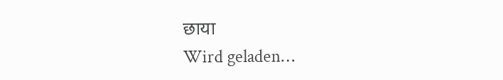छाया
Wird geladen…